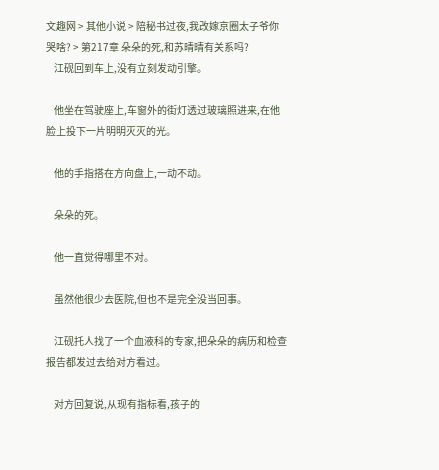文趣网 > 其他小说 > 陪秘书过夜,我改嫁京圈太子爷你哭啥? > 第217章 朵朵的死,和苏晴晴有关系吗?
    江砚回到车上,没有立刻发动引擎。

    他坐在驾驶座上,车窗外的街灯透过玻璃照进来,在他脸上投下一片明明灭灭的光。

    他的手指搭在方向盘上,一动不动。

    朵朵的死。

    他一直觉得哪里不对。

    虽然他很少去医院,但也不是完全没当回事。

    江砚托人找了一个血液科的专家,把朵朵的病历和检查报告都发过去给对方看过。

    对方回复说,从现有指标看,孩子的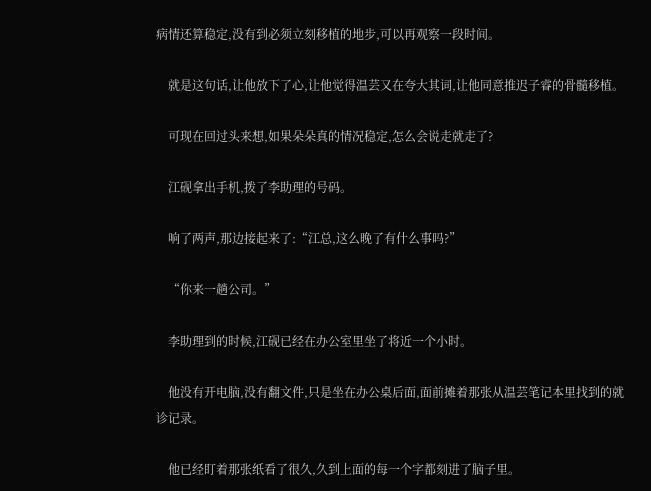病情还算稳定,没有到必须立刻移植的地步,可以再观察一段时间。

    就是这句话,让他放下了心,让他觉得温芸又在夸大其词,让他同意推迟子睿的骨髓移植。

    可现在回过头来想,如果朵朵真的情况稳定,怎么会说走就走了?

    江砚拿出手机,拨了李助理的号码。

    响了两声,那边接起来了:“江总,这么晚了有什么事吗?”

    “你来一趟公司。”

    李助理到的时候,江砚已经在办公室里坐了将近一个小时。

    他没有开电脑,没有翻文件,只是坐在办公桌后面,面前摊着那张从温芸笔记本里找到的就诊记录。

    他已经盯着那张纸看了很久,久到上面的每一个字都刻进了脑子里。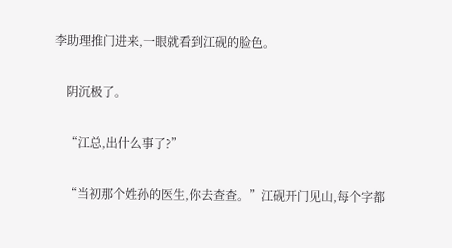李助理推门进来,一眼就看到江砚的脸色。

    阴沉极了。

    “江总,出什么事了?”

    “当初那个姓孙的医生,你去查查。”江砚开门见山,每个字都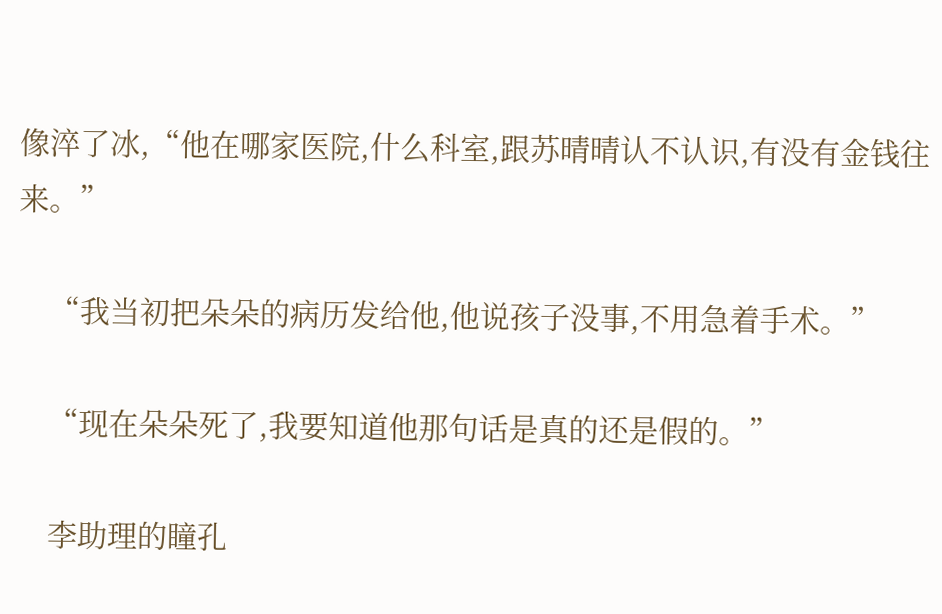像淬了冰,“他在哪家医院,什么科室,跟苏晴晴认不认识,有没有金钱往来。”

    “我当初把朵朵的病历发给他,他说孩子没事,不用急着手术。”

    “现在朵朵死了,我要知道他那句话是真的还是假的。”

    李助理的瞳孔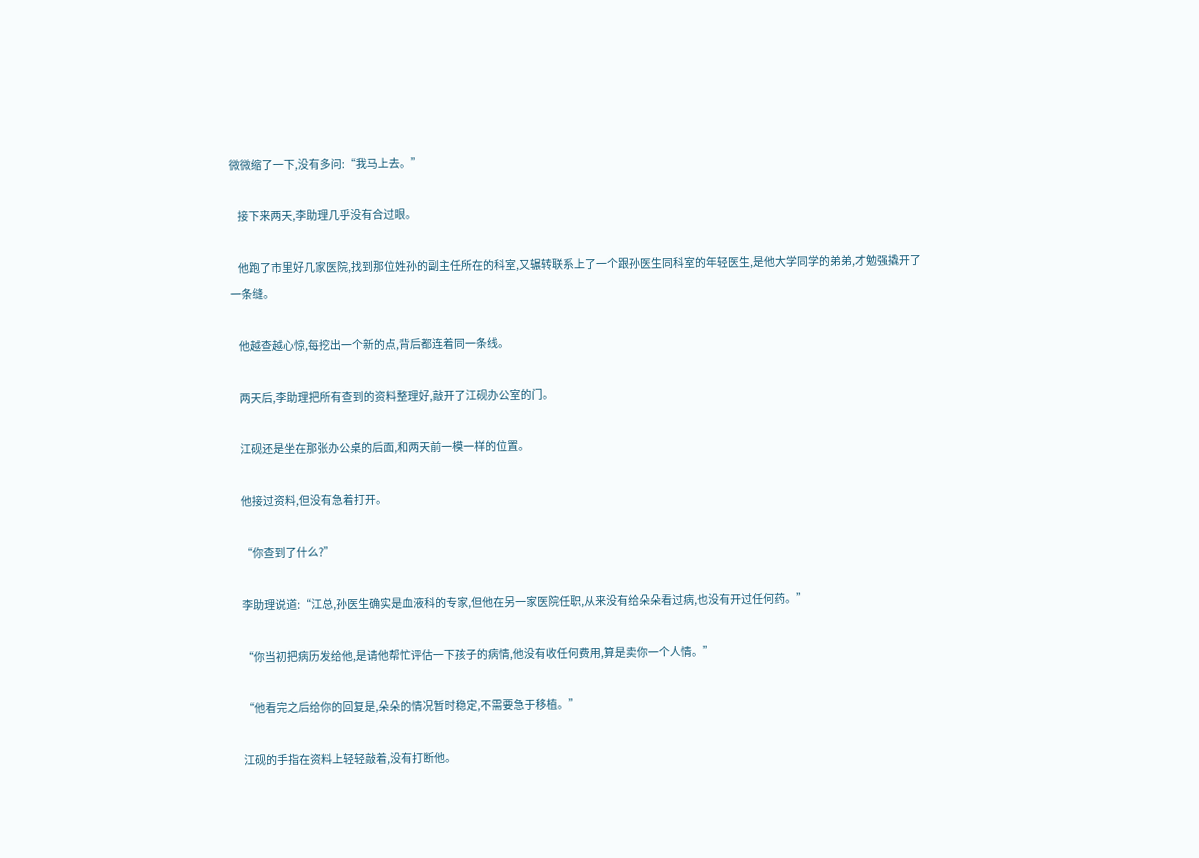微微缩了一下,没有多问:“我马上去。”

    接下来两天,李助理几乎没有合过眼。

    他跑了市里好几家医院,找到那位姓孙的副主任所在的科室,又辗转联系上了一个跟孙医生同科室的年轻医生,是他大学同学的弟弟,才勉强撬开了一条缝。

    他越查越心惊,每挖出一个新的点,背后都连着同一条线。

    两天后,李助理把所有查到的资料整理好,敲开了江砚办公室的门。

    江砚还是坐在那张办公桌的后面,和两天前一模一样的位置。

    他接过资料,但没有急着打开。

    “你查到了什么?”

    李助理说道:“江总,孙医生确实是血液科的专家,但他在另一家医院任职,从来没有给朵朵看过病,也没有开过任何药。”

    “你当初把病历发给他,是请他帮忙评估一下孩子的病情,他没有收任何费用,算是卖你一个人情。”

    “他看完之后给你的回复是,朵朵的情况暂时稳定,不需要急于移植。”

    江砚的手指在资料上轻轻敲着,没有打断他。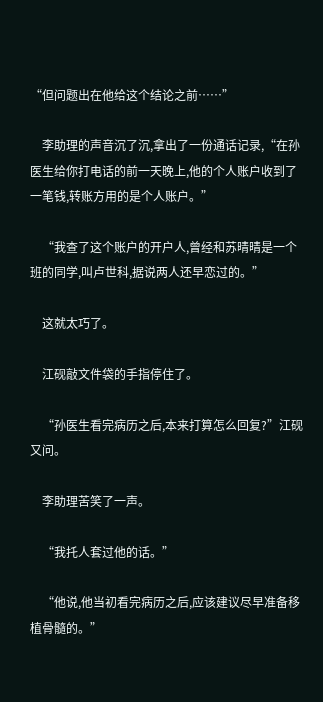“但问题出在他给这个结论之前……”

    李助理的声音沉了沉,拿出了一份通话记录,“在孙医生给你打电话的前一天晚上,他的个人账户收到了一笔钱,转账方用的是个人账户。”

    “我查了这个账户的开户人,曾经和苏晴晴是一个班的同学,叫卢世科,据说两人还早恋过的。”

    这就太巧了。

    江砚敲文件袋的手指停住了。

    “孙医生看完病历之后,本来打算怎么回复?”江砚又问。

    李助理苦笑了一声。

    “我托人套过他的话。”

    “他说,他当初看完病历之后,应该建议尽早准备移植骨髓的。”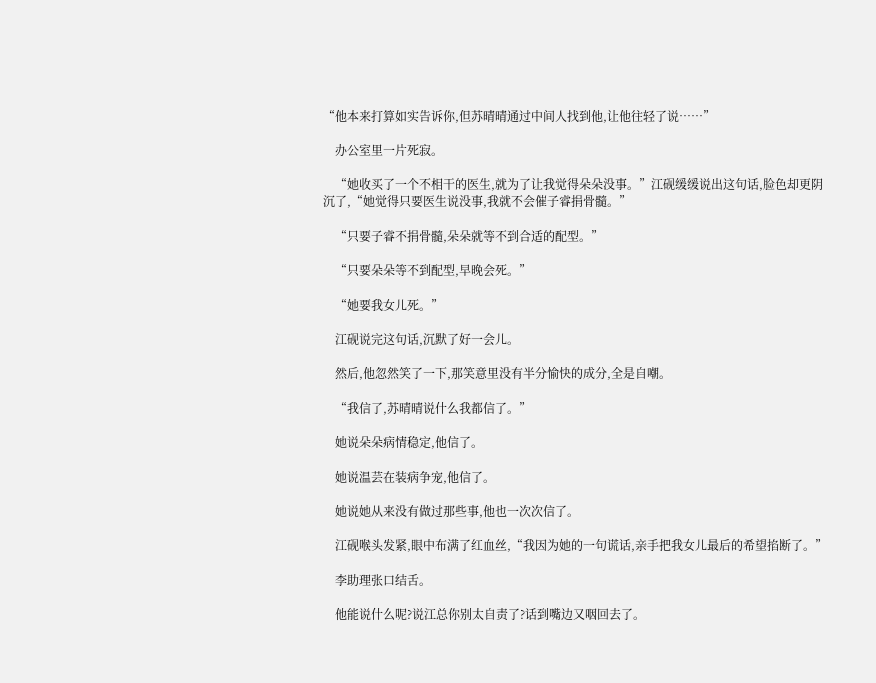“他本来打算如实告诉你,但苏晴晴通过中间人找到他,让他往轻了说……”

    办公室里一片死寂。

    “她收买了一个不相干的医生,就为了让我觉得朵朵没事。”江砚缓缓说出这句话,脸色却更阴沉了,“她觉得只要医生说没事,我就不会催子睿捐骨髓。”

    “只要子睿不捐骨髓,朵朵就等不到合适的配型。”

    “只要朵朵等不到配型,早晚会死。”

    “她要我女儿死。”

    江砚说完这句话,沉默了好一会儿。

    然后,他忽然笑了一下,那笑意里没有半分愉快的成分,全是自嘲。

    “我信了,苏晴晴说什么我都信了。”

    她说朵朵病情稳定,他信了。

    她说温芸在装病争宠,他信了。

    她说她从来没有做过那些事,他也一次次信了。

    江砚喉头发紧,眼中布满了红血丝,“我因为她的一句谎话,亲手把我女儿最后的希望掐断了。”

    李助理张口结舌。

    他能说什么呢?说江总你别太自责了?话到嘴边又咽回去了。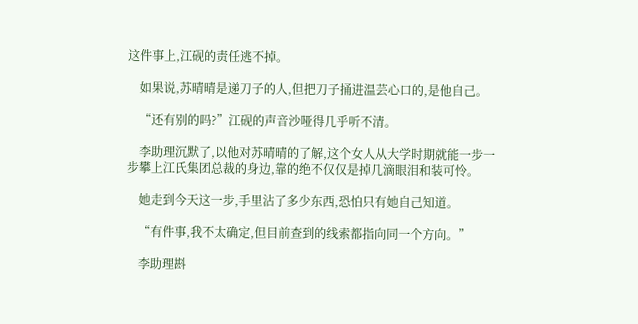这件事上,江砚的责任逃不掉。

    如果说,苏晴晴是递刀子的人,但把刀子捅进温芸心口的,是他自己。

    “还有别的吗?”江砚的声音沙哑得几乎听不清。

    李助理沉默了,以他对苏晴晴的了解,这个女人从大学时期就能一步一步攀上江氏集团总裁的身边,靠的绝不仅仅是掉几滴眼泪和装可怜。

    她走到今天这一步,手里沾了多少东西,恐怕只有她自己知道。

    “有件事,我不太确定,但目前查到的线索都指向同一个方向。”

    李助理斟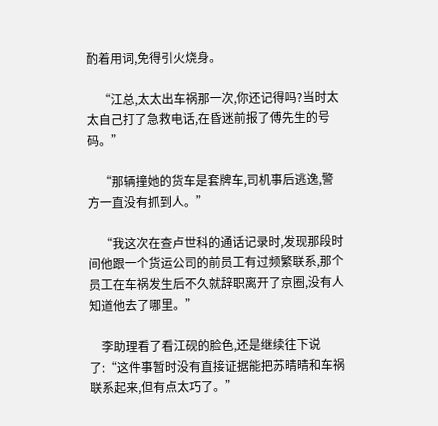酌着用词,免得引火烧身。

    “江总,太太出车祸那一次,你还记得吗?当时太太自己打了急救电话,在昏迷前报了傅先生的号码。”

    “那辆撞她的货车是套牌车,司机事后逃逸,警方一直没有抓到人。”

    “我这次在查卢世科的通话记录时,发现那段时间他跟一个货运公司的前员工有过频繁联系,那个员工在车祸发生后不久就辞职离开了京圈,没有人知道他去了哪里。”

    李助理看了看江砚的脸色,还是继续往下说了:“这件事暂时没有直接证据能把苏晴晴和车祸联系起来,但有点太巧了。”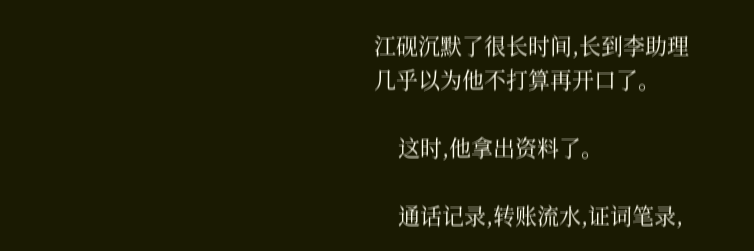江砚沉默了很长时间,长到李助理几乎以为他不打算再开口了。

    这时,他拿出资料了。

    通话记录,转账流水,证词笔录,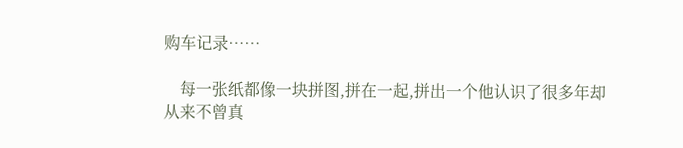购车记录……

    每一张纸都像一块拼图,拼在一起,拼出一个他认识了很多年却从来不曾真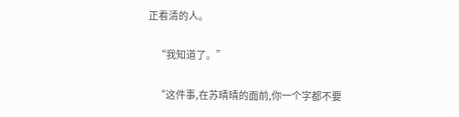正看清的人。

    “我知道了。”

    “这件事,在苏晴晴的面前,你一个字都不要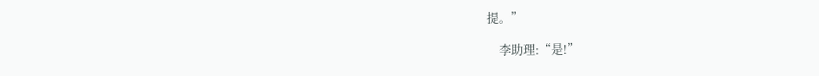提。”

    李助理:“是!”